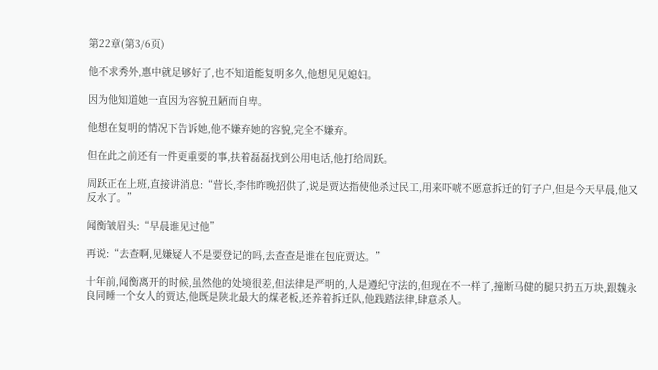第22章(第3/6页)

他不求秀外,惠中就足够好了,也不知道能复明多久,他想见见媳妇。

因为他知道她一直因为容貌丑陋而自卑。

他想在复明的情况下告诉她,他不嫌弃她的容貌,完全不嫌弃。

但在此之前还有一件更重要的事,扶着磊磊找到公用电话,他打给周跃。

周跃正在上班,直接讲消息:“营长,李伟昨晚招供了,说是贾达指使他杀过民工,用来吓唬不愿意拆迁的钉子户,但是今天早晨,他又反水了。”

闻衡皱眉头:“早晨谁见过他”

再说:“去查啊,见嫌疑人不是要登记的吗,去查查是谁在包庇贾达。”

十年前,闻衡离开的时候,虽然他的处境很差,但法律是严明的,人是遵纪守法的,但现在不一样了,撞断马健的腿只扔五万块,跟魏永良同睡一个女人的贾达,他既是陕北最大的煤老板,还养着拆迁队,他践踏法律,肆意杀人。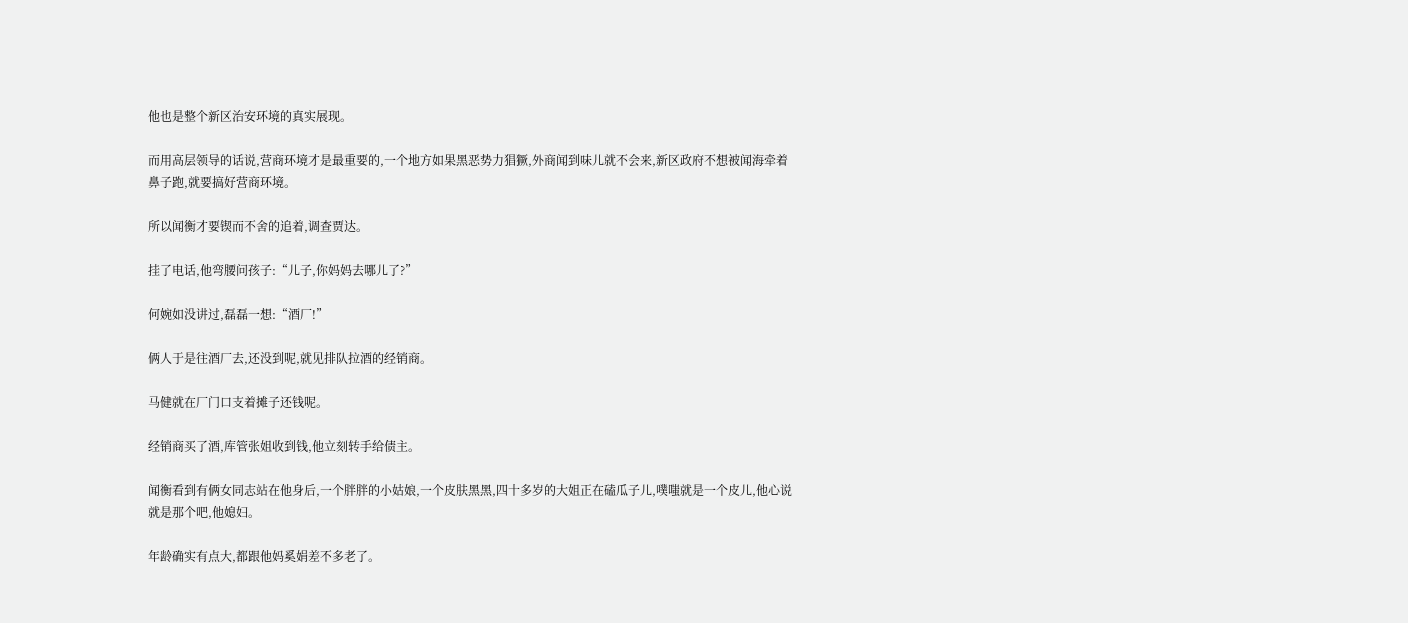他也是整个新区治安环境的真实展现。

而用高层领导的话说,营商环境才是最重要的,一个地方如果黑恶势力猖獗,外商闻到味儿就不会来,新区政府不想被闻海牵着鼻子跑,就要搞好营商环境。

所以闻衡才要锲而不舍的追着,调查贾达。

挂了电话,他弯腰问孩子:“儿子,你妈妈去哪儿了?”

何婉如没讲过,磊磊一想:“酒厂!”

俩人于是往酒厂去,还没到呢,就见排队拉酒的经销商。

马健就在厂门口支着摊子还钱呢。

经销商买了酒,库管张姐收到钱,他立刻转手给债主。

闻衡看到有俩女同志站在他身后,一个胖胖的小姑娘,一个皮肤黑黑,四十多岁的大姐正在磕瓜子儿,噗嗤就是一个皮儿,他心说就是那个吧,他媳妇。

年龄确实有点大,都跟他妈奚娟差不多老了。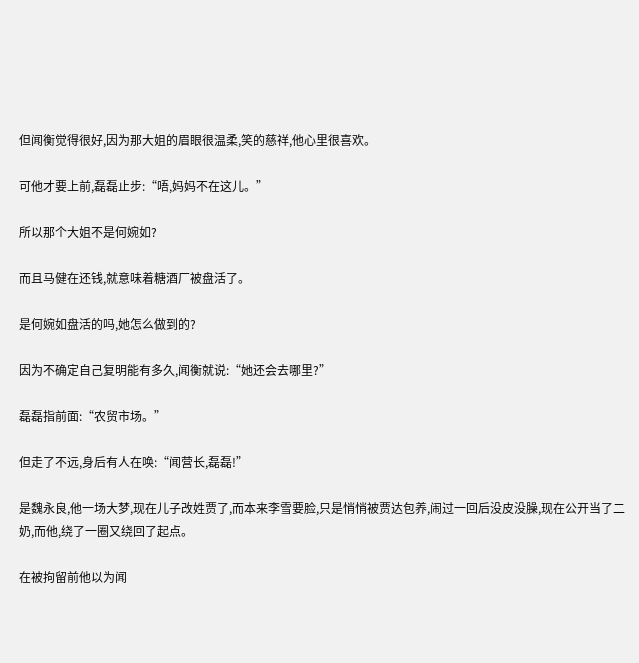但闻衡觉得很好,因为那大姐的眉眼很温柔,笑的慈祥,他心里很喜欢。

可他才要上前,磊磊止步:“唔,妈妈不在这儿。”

所以那个大姐不是何婉如?

而且马健在还钱,就意味着糖酒厂被盘活了。

是何婉如盘活的吗,她怎么做到的?

因为不确定自己复明能有多久,闻衡就说:“她还会去哪里?”

磊磊指前面:“农贸市场。”

但走了不远,身后有人在唤:“闻营长,磊磊!”

是魏永良,他一场大梦,现在儿子改姓贾了,而本来李雪要脸,只是悄悄被贾达包养,闹过一回后没皮没臊,现在公开当了二奶,而他,绕了一圈又绕回了起点。

在被拘留前他以为闻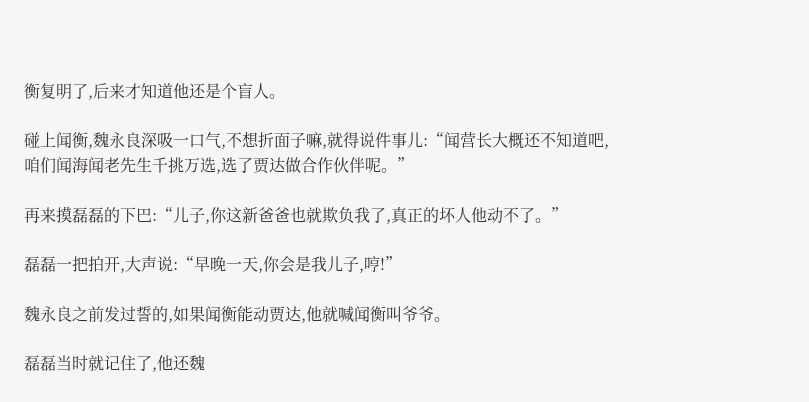衡复明了,后来才知道他还是个盲人。

碰上闻衡,魏永良深吸一口气,不想折面子嘛,就得说件事儿:“闻营长大概还不知道吧,咱们闻海闻老先生千挑万选,选了贾达做合作伙伴呢。”

再来摸磊磊的下巴:“儿子,你这新爸爸也就欺负我了,真正的坏人他动不了。”

磊磊一把拍开,大声说:“早晚一天,你会是我儿子,哼!”

魏永良之前发过誓的,如果闻衡能动贾达,他就喊闻衡叫爷爷。

磊磊当时就记住了,他还魏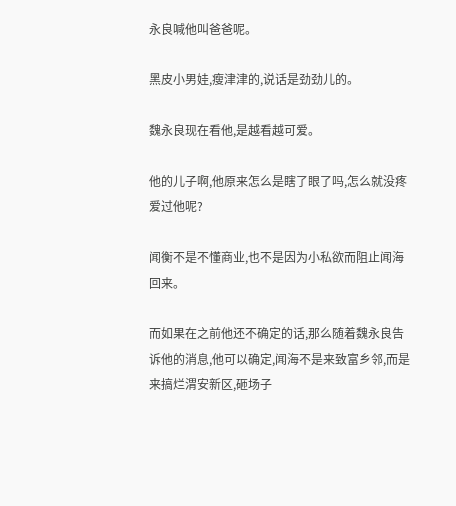永良喊他叫爸爸呢。

黑皮小男娃,瘦津津的,说话是劲劲儿的。

魏永良现在看他,是越看越可爱。

他的儿子啊,他原来怎么是瞎了眼了吗,怎么就没疼爱过他呢?

闻衡不是不懂商业,也不是因为小私欲而阻止闻海回来。

而如果在之前他还不确定的话,那么随着魏永良告诉他的消息,他可以确定,闻海不是来致富乡邻,而是来搞烂渭安新区,砸场子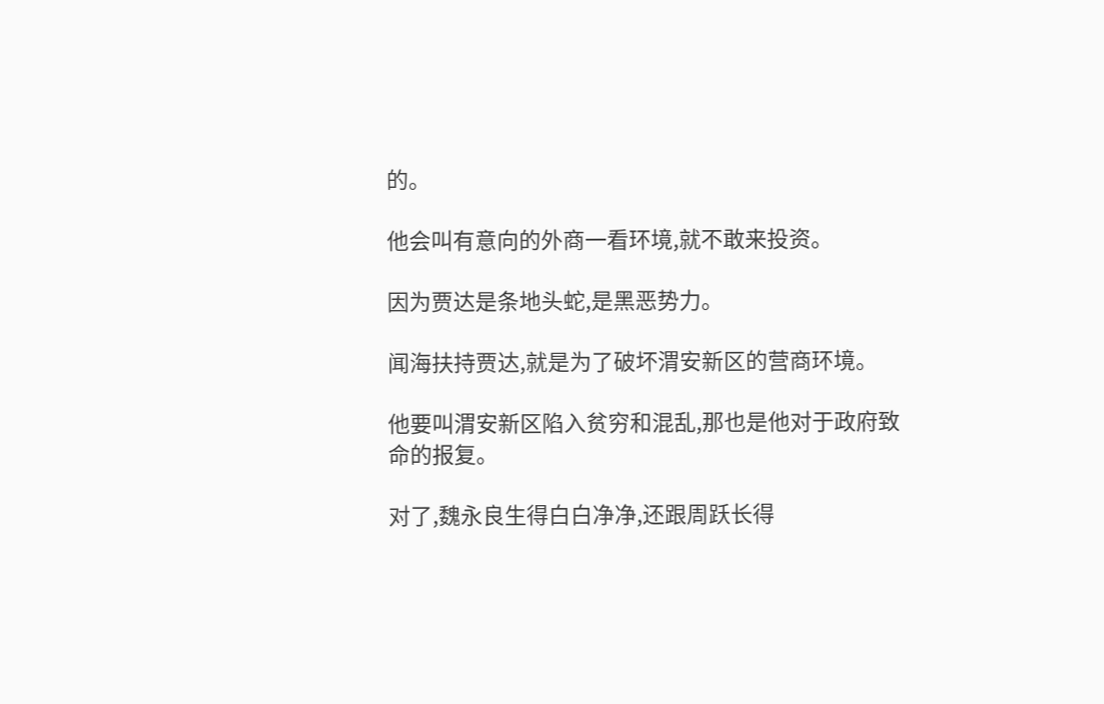的。

他会叫有意向的外商一看环境,就不敢来投资。

因为贾达是条地头蛇,是黑恶势力。

闻海扶持贾达,就是为了破坏渭安新区的营商环境。

他要叫渭安新区陷入贫穷和混乱,那也是他对于政府致命的报复。

对了,魏永良生得白白净净,还跟周跃长得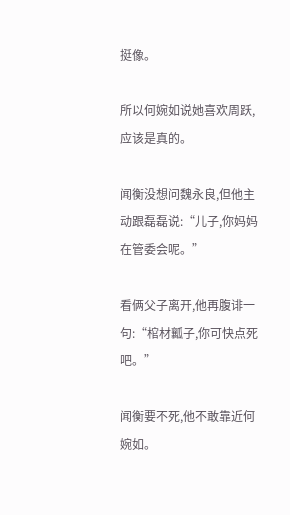挺像。

所以何婉如说她喜欢周跃,应该是真的。

闻衡没想问魏永良,但他主动跟磊磊说:“儿子,你妈妈在管委会呢。”

看俩父子离开,他再腹诽一句:“棺材瓤子,你可快点死吧。”

闻衡要不死,他不敢靠近何婉如。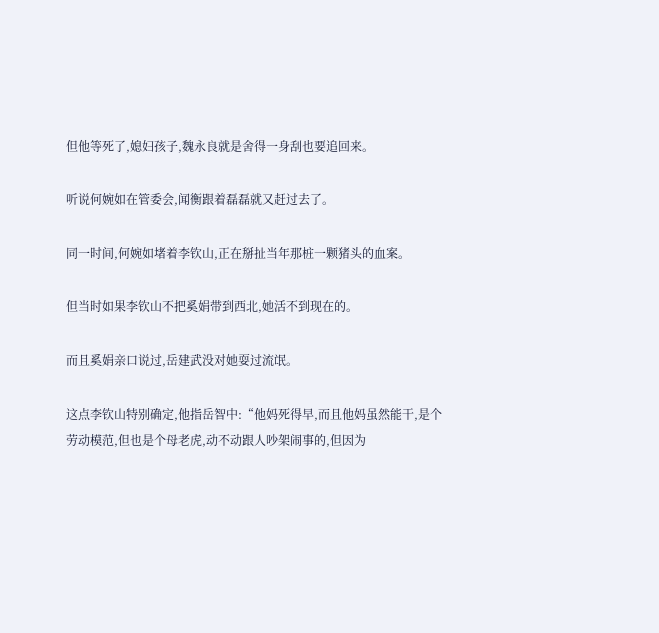但他等死了,媳妇孩子,魏永良就是舍得一身刮也要追回来。

听说何婉如在管委会,闻衡跟着磊磊就又赶过去了。

同一时间,何婉如堵着李钦山,正在掰扯当年那桩一颗猪头的血案。

但当时如果李钦山不把奚娟带到西北,她活不到现在的。

而且奚娟亲口说过,岳建武没对她耍过流氓。

这点李钦山特别确定,他指岳智中:“他妈死得早,而且他妈虽然能干,是个劳动模范,但也是个母老虎,动不动跟人吵架闹事的,但因为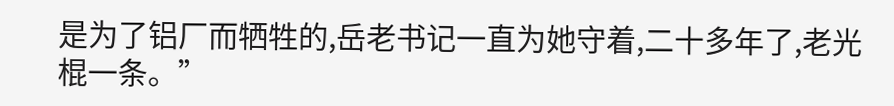是为了铝厂而牺牲的,岳老书记一直为她守着,二十多年了,老光棍一条。”